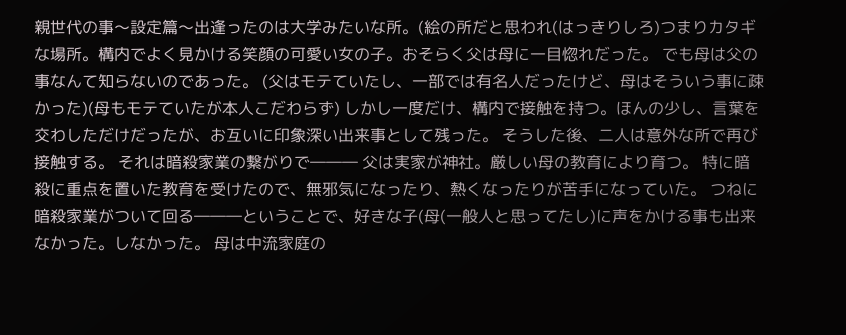親世代の事〜設定篇〜出逢ったのは大学みたいな所。(絵の所だと思われ(はっきりしろ)つまりカタギな場所。構内でよく見かける笑顔の可愛い女の子。おそらく父は母に一目惚れだった。 でも母は父の事なんて知らないのであった。 (父はモテていたし、一部では有名人だったけど、母はそういう事に疎かった)(母もモテていたが本人こだわらず) しかし一度だけ、構内で接触を持つ。ほんの少し、言葉を交わしただけだったが、お互いに印象深い出来事として残った。 そうした後、二人は意外な所で再び接触する。 それは暗殺家業の繋がりで――― 父は実家が神社。厳しい母の教育により育つ。 特に暗殺に重点を置いた教育を受けたので、無邪気になったり、熱くなったりが苦手になっていた。 つねに暗殺家業がついて回る―――ということで、好きな子(母(一般人と思ってたし)に声をかける事も出来なかった。しなかった。 母は中流家庭の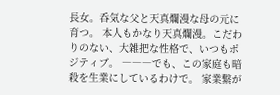長女。呑気な父と天真爛漫な母の元に育つ。 本人もかなり天真爛漫。こだわりのない、大雑把な性格で、いつもポジティブ。 ―――でも、この家庭も暗殺を生業にしているわけで。 家業繋が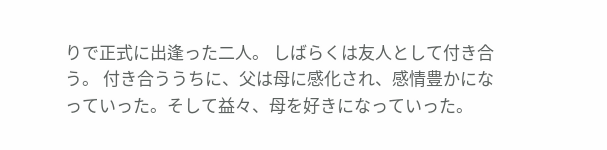りで正式に出逢った二人。 しばらくは友人として付き合う。 付き合ううちに、父は母に感化され、感情豊かになっていった。そして益々、母を好きになっていった。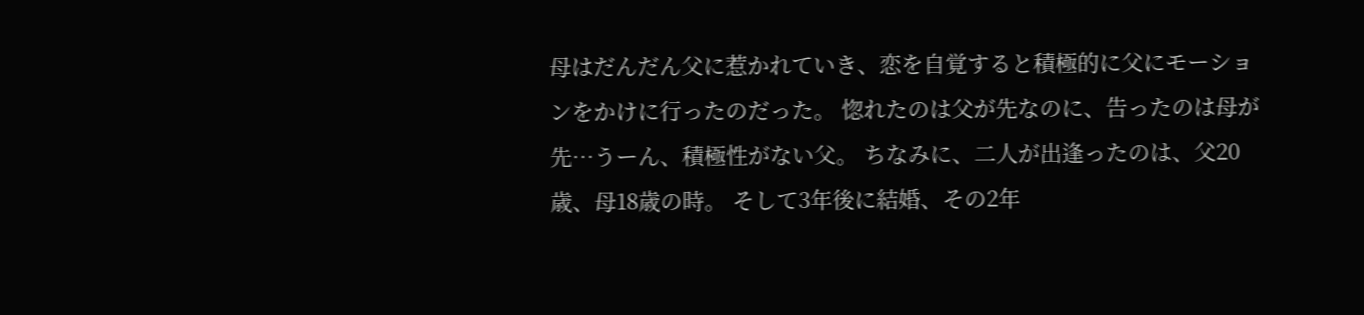母はだんだん父に惹かれていき、恋を自覚すると積極的に父にモーションをかけに行ったのだった。 惚れたのは父が先なのに、告ったのは母が先…うーん、積極性がない父。 ちなみに、二人が出逢ったのは、父20歳、母18歳の時。 そして3年後に結婚、その2年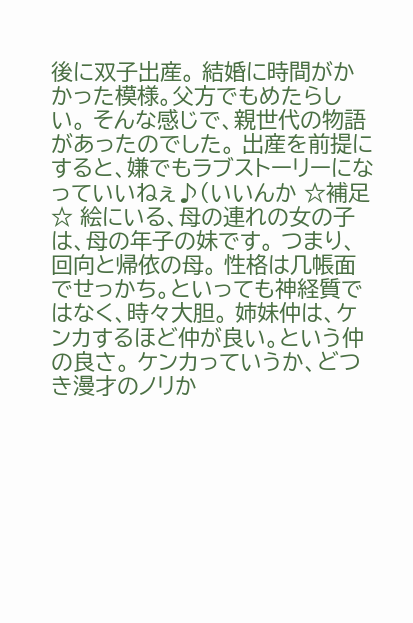後に双子出産。 結婚に時間がかかった模様。父方でもめたらしい。 そんな感じで、親世代の物語があったのでした。 出産を前提にすると、嫌でもラブストーリーになっていいねぇ♪(いいんか ☆補足☆ 絵にいる、母の連れの女の子は、母の年子の妹です。 つまり、回向と帰依の母。 性格は几帳面でせっかち。といっても神経質ではなく、時々大胆。 姉妹仲は、ケンカするほど仲が良い。という仲の良さ。 ケンカっていうか、どつき漫才のノリか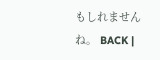もしれませんね。 BACK |